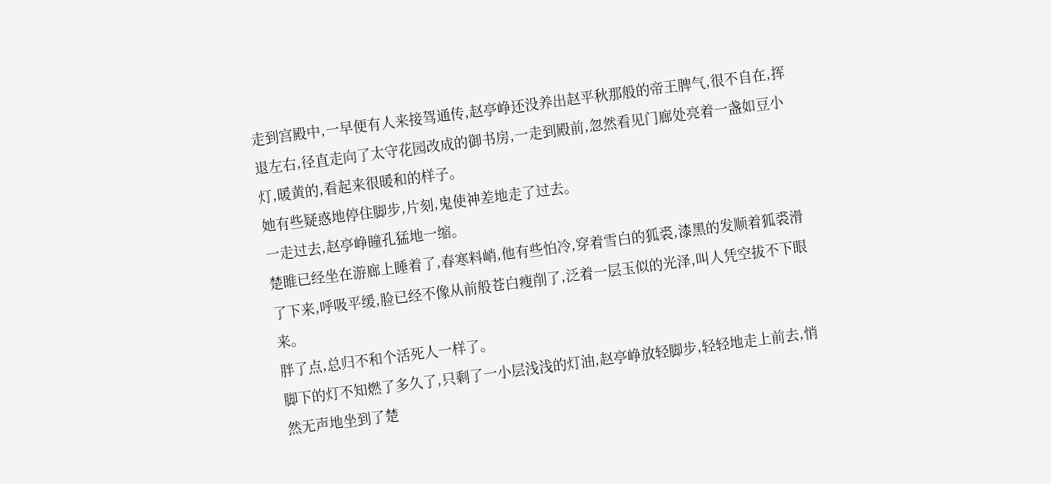走到宫殿中,一早便有人来接驾通传,赵亭峥还没养出赵平秋那般的帝王脾气,很不自在,挥退左右,径直走向了太守花园改成的御书房,一走到殿前,忽然看见门廊处亮着一盏如豆小灯,暖黄的,看起来很暖和的样子。
她有些疑惑地停住脚步,片刻,鬼使神差地走了过去。
一走过去,赵亭峥瞳孔猛地一缩。
楚睢已经坐在游廊上睡着了,春寒料峭,他有些怕冷,穿着雪白的狐裘,漆黑的发顺着狐裘滑了下来,呼吸平缓,脸已经不像从前般苍白瘦削了,泛着一层玉似的光泽,叫人凭空拔不下眼来。
胖了点,总归不和个活死人一样了。
脚下的灯不知燃了多久了,只剩了一小层浅浅的灯油,赵亭峥放轻脚步,轻轻地走上前去,悄然无声地坐到了楚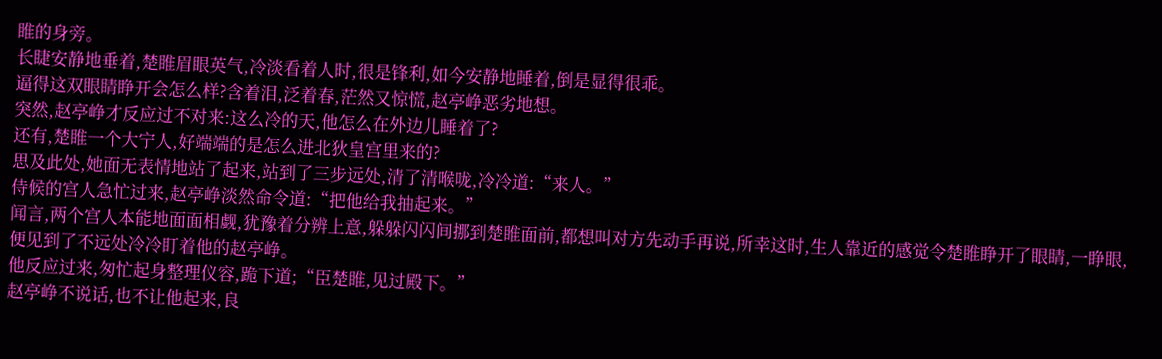睢的身旁。
长睫安静地垂着,楚睢眉眼英气,冷淡看着人时,很是锋利,如今安静地睡着,倒是显得很乖。
逼得这双眼睛睁开会怎么样?含着泪,泛着春,茫然又惊慌,赵亭峥恶劣地想。
突然,赵亭峥才反应过不对来:这么冷的天,他怎么在外边儿睡着了?
还有,楚睢一个大宁人,好端端的是怎么进北狄皇宫里来的?
思及此处,她面无表情地站了起来,站到了三步远处,清了清喉咙,冷冷道:“来人。”
侍候的宫人急忙过来,赵亭峥淡然命令道:“把他给我抽起来。”
闻言,两个宫人本能地面面相觑,犹豫着分辨上意,躲躲闪闪间挪到楚睢面前,都想叫对方先动手再说,所幸这时,生人靠近的感觉令楚睢睁开了眼睛,一睁眼,便见到了不远处冷冷盯着他的赵亭峥。
他反应过来,匆忙起身整理仪容,跪下道;“臣楚睢,见过殿下。”
赵亭峥不说话,也不让他起来,良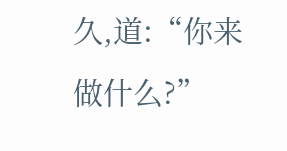久,道:“你来做什么?”